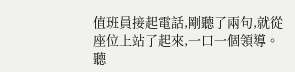值班員接起電話,剛聽了兩句,就從座位上站了起來,一口一個領導。聽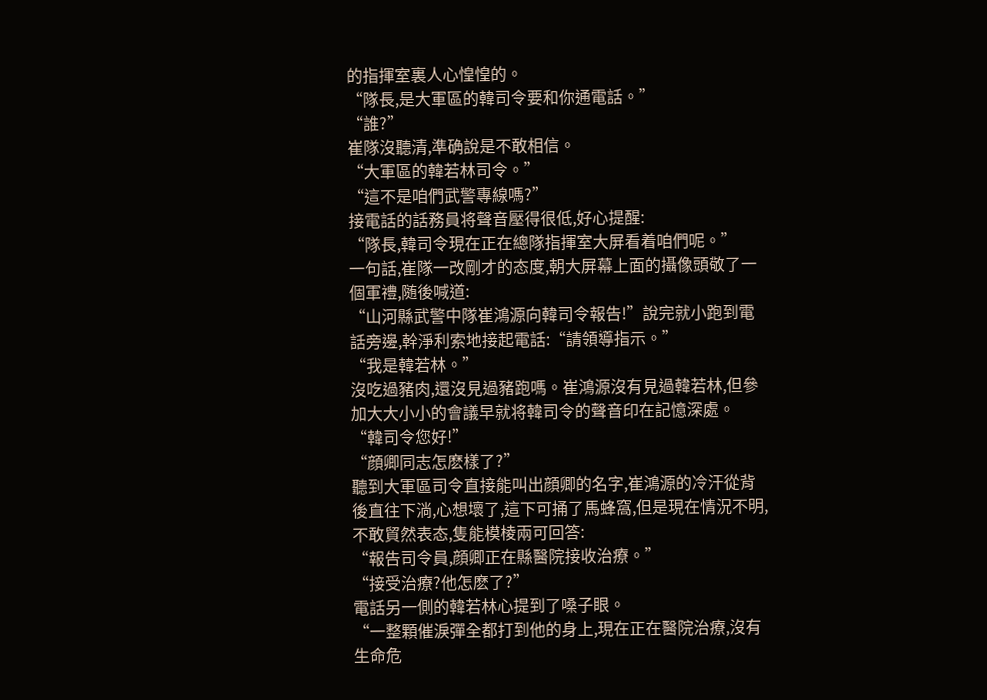的指揮室裏人心惶惶的。
“隊長,是大軍區的韓司令要和你通電話。”
“誰?”
崔隊沒聽清,準确說是不敢相信。
“大軍區的韓若林司令。”
“這不是咱們武警專線嗎?”
接電話的話務員将聲音壓得很低,好心提醒:
“隊長,韓司令現在正在總隊指揮室大屏看着咱們呢。”
一句話,崔隊一改剛才的态度,朝大屏幕上面的攝像頭敬了一個軍禮,随後喊道:
“山河縣武警中隊崔鴻源向韓司令報告!”說完就小跑到電話旁邊,幹淨利索地接起電話:“請領導指示。”
“我是韓若林。”
沒吃過豬肉,還沒見過豬跑嗎。崔鴻源沒有見過韓若林,但參加大大小小的會議早就将韓司令的聲音印在記憶深處。
“韓司令您好!”
“顔卿同志怎麽樣了?”
聽到大軍區司令直接能叫出顔卿的名字,崔鴻源的冷汗從背後直往下淌,心想壞了,這下可捅了馬蜂窩,但是現在情況不明,不敢貿然表态,隻能模棱兩可回答:
“報告司令員,顔卿正在縣醫院接收治療。”
“接受治療?他怎麽了?”
電話另一側的韓若林心提到了嗓子眼。
“一整顆催淚彈全都打到他的身上,現在正在醫院治療,沒有生命危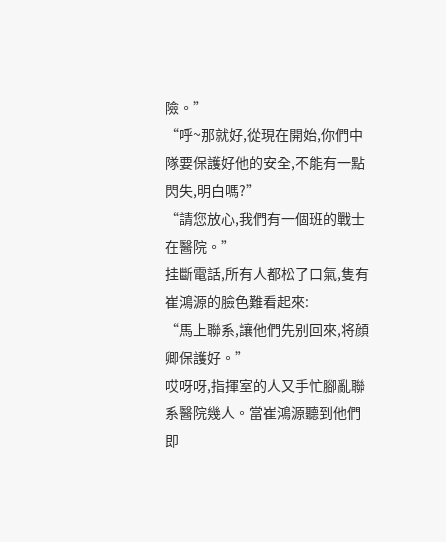險。”
“呼~那就好,從現在開始,你們中隊要保護好他的安全,不能有一點閃失,明白嗎?”
“請您放心,我們有一個班的戰士在醫院。”
挂斷電話,所有人都松了口氣,隻有崔鴻源的臉色難看起來:
“馬上聯系,讓他們先别回來,将顔卿保護好。”
哎呀呀,指揮室的人又手忙腳亂聯系醫院幾人。當崔鴻源聽到他們即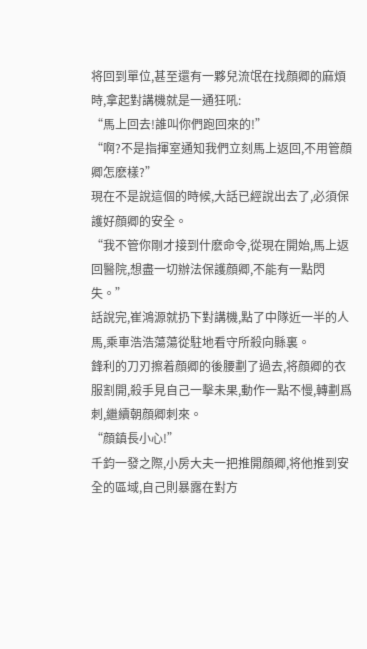将回到單位,甚至還有一夥兒流氓在找顔卿的麻煩時,拿起對講機就是一通狂吼:
“馬上回去!誰叫你們跑回來的!”
“啊?不是指揮室通知我們立刻馬上返回,不用管顔卿怎麽樣?”
現在不是說這個的時候,大話已經說出去了,必須保護好顔卿的安全。
“我不管你剛才接到什麽命令,從現在開始,馬上返回醫院,想盡一切辦法保護顔卿,不能有一點閃失。”
話說完,崔鴻源就扔下對講機,點了中隊近一半的人馬,乘車浩浩蕩蕩從駐地看守所殺向縣裏。
鋒利的刀刃擦着顔卿的後腰劃了過去,将顔卿的衣服割開,殺手見自己一擊未果,動作一點不慢,轉劃爲刺,繼續朝顔卿刺來。
“顔鎮長小心!”
千鈞一發之際,小房大夫一把推開顔卿,将他推到安全的區域,自己則暴露在對方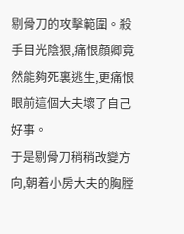剔骨刀的攻擊範圍。殺手目光陰狠,痛恨顔卿竟然能夠死裏逃生,更痛恨眼前這個大夫壞了自己好事。
于是剔骨刀稍稍改變方向,朝着小房大夫的胸膛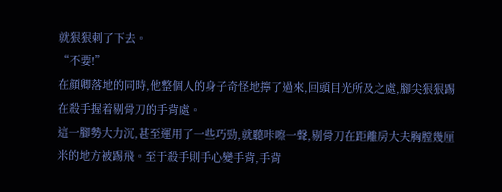就狠狠刺了下去。
“不要!”
在顔卿落地的同時,他整個人的身子奇怪地擰了過來,回頭目光所及之處,腳尖狠狠踢在殺手握着剔骨刀的手背處。
這一腳勢大力沉,甚至運用了一些巧勁,就聽咔嚓一聲,剔骨刀在距離房大夫胸膛幾厘米的地方被踢飛。至于殺手則手心變手背,手背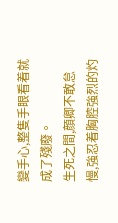變手心,整隻手眼看着就成了殘廢。
生死之間,顔卿不敢怠慢,強忍着胸腔強烈的灼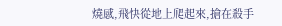燒感,飛快從地上爬起來,搶在殺手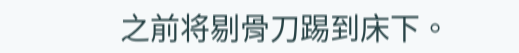之前将剔骨刀踢到床下。